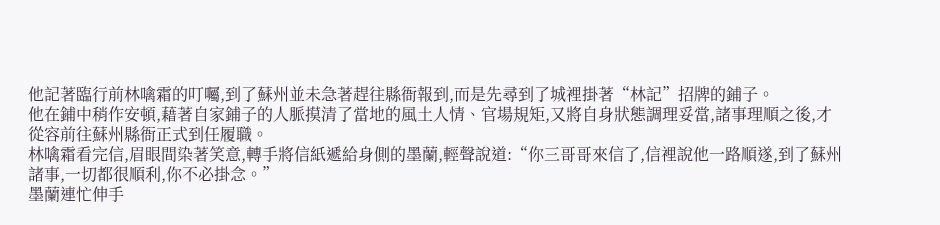他記著臨行前林噙霜的叮囑,到了蘇州並未急著趕往縣衙報到,而是先尋到了城裡掛著“林記”招牌的鋪子。
他在鋪中稍作安頓,藉著自家鋪子的人脈摸清了當地的風土人情、官場規矩,又將自身狀態調理妥當,諸事理順之後,才從容前往蘇州縣衙正式到任履職。
林噙霜看完信,眉眼間染著笑意,轉手將信紙遞給身側的墨蘭,輕聲說道:“你三哥哥來信了,信裡說他一路順遂,到了蘇州諸事,一切都很順利,你不必掛念。”
墨蘭連忙伸手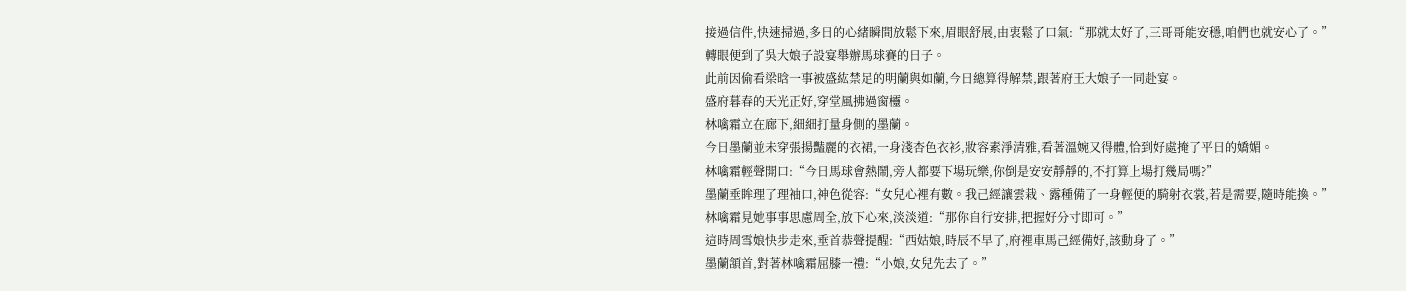接過信件,快速掃過,多日的心緒瞬間放鬆下來,眉眼舒展,由衷鬆了口氣:“那就太好了,三哥哥能安穩,咱們也就安心了。”
轉眼便到了吳大娘子設宴舉辦馬球賽的日子。
此前因偷看梁晗一事被盛紘禁足的明蘭與如蘭,今日總算得解禁,跟著府王大娘子一同赴宴。
盛府暮春的天光正好,穿堂風拂過窗欞。
林噙霜立在廊下,細細打量身側的墨蘭。
今日墨蘭並未穿張揚豔麗的衣裙,一身淺杏色衣衫,妝容素淨清雅,看著溫婉又得體,恰到好處掩了平日的嬌媚。
林噙霜輕聲開口:“今日馬球會熱鬧,旁人都要下場玩樂,你倒是安安靜靜的,不打算上場打幾局嗎?”
墨蘭垂眸理了理袖口,神色從容:“女兒心裡有數。我己經讓雲栽、露種備了一身輕便的騎射衣裳,若是需要,隨時能換。”
林噙霜見她事事思慮周全,放下心來,淡淡道:“那你自行安排,把握好分寸即可。”
這時周雪娘快步走來,垂首恭聲提醒:“西姑娘,時辰不早了,府裡車馬己經備好,該動身了。”
墨蘭頷首,對著林噙霜屈膝一禮:“小娘,女兒先去了。”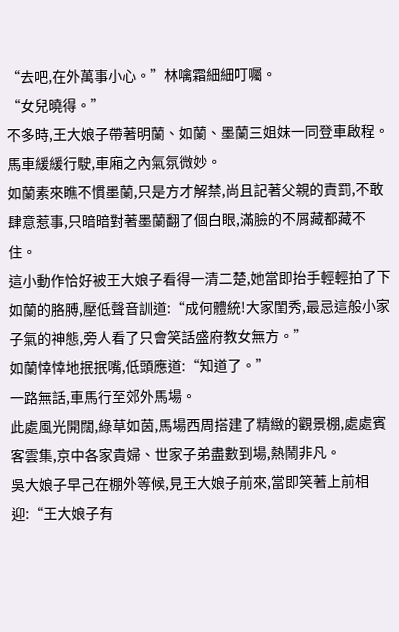“去吧,在外萬事小心。”林噙霜細細叮囑。
“女兒曉得。”
不多時,王大娘子帶著明蘭、如蘭、墨蘭三姐妹一同登車啟程。
馬車緩緩行駛,車廂之內氣氛微妙。
如蘭素來瞧不慣墨蘭,只是方才解禁,尚且記著父親的責罰,不敢肆意惹事,只暗暗對著墨蘭翻了個白眼,滿臉的不屑藏都藏不住。
這小動作恰好被王大娘子看得一清二楚,她當即抬手輕輕拍了下如蘭的胳膊,壓低聲音訓道:“成何體統!大家閨秀,最忌這般小家子氣的神態,旁人看了只會笑話盛府教女無方。”
如蘭悻悻地抿抿嘴,低頭應道:“知道了。”
一路無話,車馬行至郊外馬場。
此處風光開闊,綠草如茵,馬場西周搭建了精緻的觀景棚,處處賓客雲集,京中各家貴婦、世家子弟盡數到場,熱鬧非凡。
吳大娘子早己在棚外等候,見王大娘子前來,當即笑著上前相迎:“王大娘子有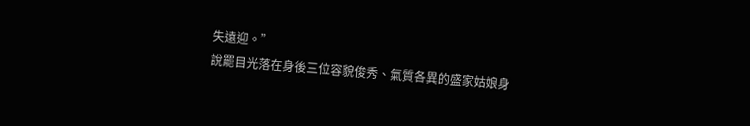失遠迎。”
說罷目光落在身後三位容貌俊秀、氣質各異的盛家姑娘身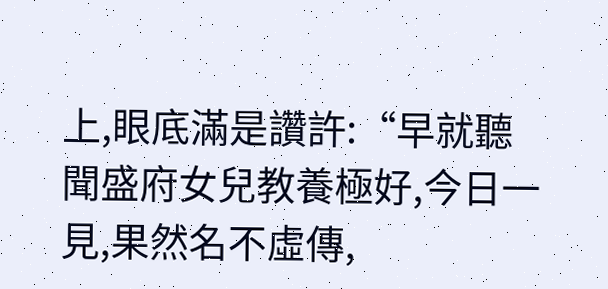上,眼底滿是讚許:“早就聽聞盛府女兒教養極好,今日一見,果然名不虛傳,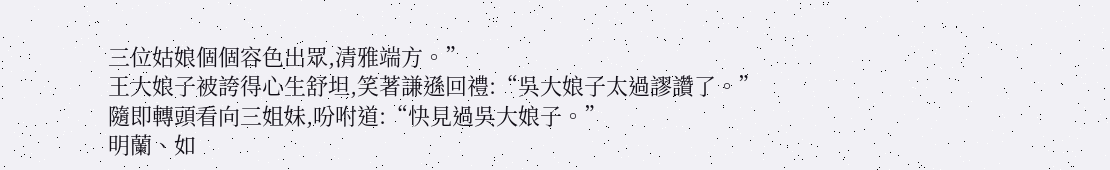三位姑娘個個容色出眾,清雅端方。”
王大娘子被誇得心生舒坦,笑著謙遜回禮:“吳大娘子太過謬讚了。”
隨即轉頭看向三姐妹,吩咐道:“快見過吳大娘子。”
明蘭、如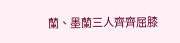蘭、墨蘭三人齊齊屈膝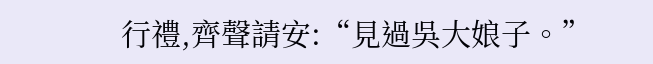行禮,齊聲請安:“見過吳大娘子。”